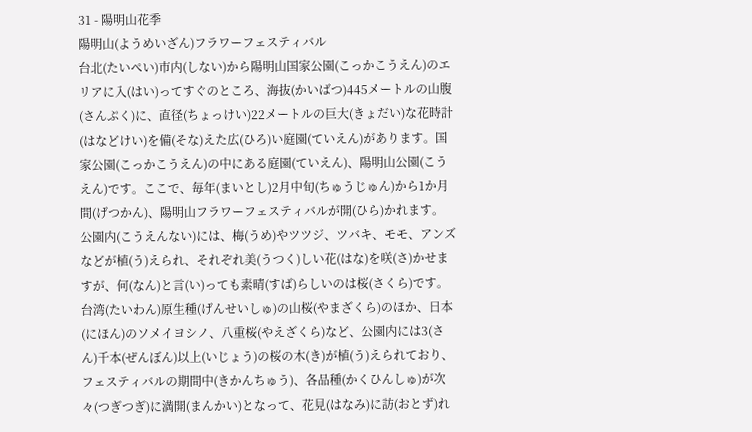31 - 陽明山花季
陽明山(ようめいざん)フラワーフェスティバル
台北(たいぺい)市内(しない)から陽明山国家公園(こっかこうえん)のエリアに入(はい)ってすぐのところ、海抜(かいばつ)445メートルの山腹(さんぷく)に、直径(ちょっけい)22メートルの巨大(きょだい)な花時計(はなどけい)を備(そな)えた広(ひろ)い庭園(ていえん)があります。国家公園(こっかこうえん)の中にある庭園(ていえん)、陽明山公園(こうえん)です。ここで、毎年(まいとし)2月中旬(ちゅうじゅん)から1か月間(げつかん)、陽明山フラワーフェスティバルが開(ひら)かれます。
公園内(こうえんない)には、梅(うめ)やツツジ、ツバキ、モモ、アンズなどが植(う)えられ、それぞれ美(うつく)しい花(はな)を咲(さ)かせますが、何(なん)と言(い)っても素晴(すば)らしいのは桜(さくら)です。台湾(たいわん)原生種(げんせいしゅ)の山桜(やまざくら)のほか、日本(にほん)のソメイヨシノ、八重桜(やえざくら)など、公園内には3(さん)千本(ぜんぼん)以上(いじょう)の桜の木(き)が植(う)えられており、フェスティバルの期間中(きかんちゅう)、各品種(かくひんしゅ)が次々(つぎつぎ)に満開(まんかい)となって、花見(はなみ)に訪(おとず)れ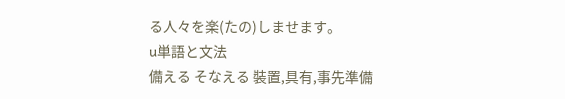る人々を楽(たの)しませます。
u単語と文法
備える そなえる 裝置,具有,事先準備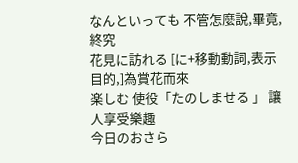なんといっても 不管怎麼說,畢竟,終究
花見に訪れる [に+移動動詞,表示目的,]為賞花而來
楽しむ 使役「たのしませる 」 讓人享受樂趣
今日のおさら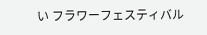い フラワーフェスティバル